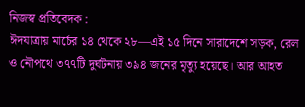নিজস্ব প্রতিবেদক :
ঈদযাত্রায় মার্চের ১৪ থেকে ২৮—এই ১৫ দিনে সারাদেশে সড়ক, রেল ও নৌপথে ৩৭৭টি দুর্ঘটনায় ৩৯৪ জনের মৃত্যু হয়েছে। আর আহত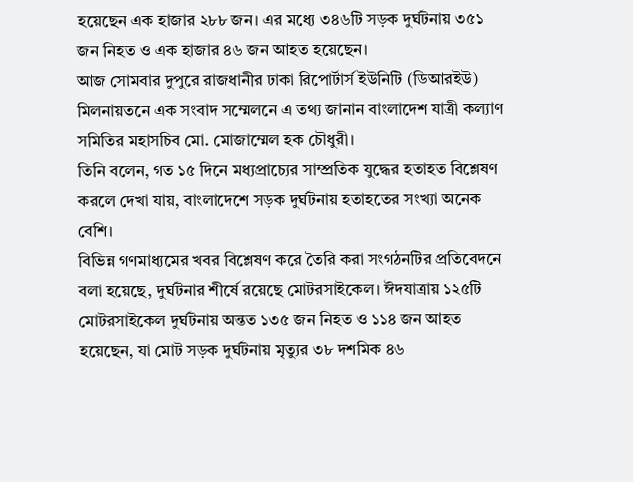হয়েছেন এক হাজার ২৮৮ জন। এর মধ্যে ৩৪৬টি সড়ক দুর্ঘটনায় ৩৫১ জন নিহত ও এক হাজার ৪৬ জন আহত হয়েছেন।
আজ সোমবার দুপুরে রাজধানীর ঢাকা রিপোর্টার্স ইউনিটি (ডিআরইউ) মিলনায়তনে এক সংবাদ সম্মেলনে এ তথ্য জানান বাংলাদেশ যাত্রী কল্যাণ সমিতির মহাসচিব মো. মোজাম্মেল হক চৌধুরী।
তিনি বলেন, গত ১৫ দিনে মধ্যপ্রাচ্যের সাম্প্রতিক যুদ্ধের হতাহত বিশ্লেষণ করলে দেখা যায়, বাংলাদেশে সড়ক দুর্ঘটনায় হতাহতের সংখ্যা অনেক বেশি।
বিভিন্ন গণমাধ্যমের খবর বিশ্লেষণ করে তৈরি করা সংগঠনটির প্রতিবেদনে বলা হয়েছে, দুর্ঘটনার শীর্ষে রয়েছে মোটরসাইকেল। ঈদযাত্রায় ১২৫টি মোটরসাইকেল দুর্ঘটনায় অন্তত ১৩৫ জন নিহত ও ১১৪ জন আহত হয়েছেন, যা মোট সড়ক দুর্ঘটনায় মৃত্যুর ৩৮ দশমিক ৪৬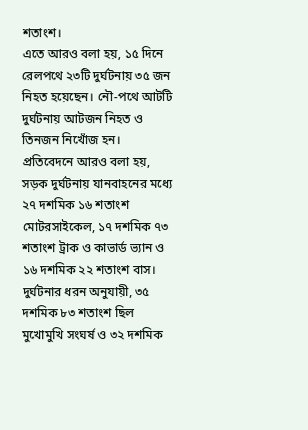শতাংশ।
এতে আরও বলা হয়, ১৫ দিনে রেলপথে ২৩টি দুর্ঘটনায় ৩৫ জন নিহত হয়েছেন। নৌ-পথে আটটি দুর্ঘটনায় আটজন নিহত ও তিনজন নিখোঁজ হন।
প্রতিবেদনে আরও বলা হয়, সড়ক দুর্ঘটনায় যানবাহনের মধ্যে ২৭ দশমিক ১৬ শতাংশ মোটরসাইকেল, ১৭ দশমিক ৭৩ শতাংশ ট্রাক ও কাভার্ড ভ্যান ও ১৬ দশমিক ২২ শতাংশ বাস। দুর্ঘটনার ধরন অনুযায়ী, ৩৫ দশমিক ৮৩ শতাংশ ছিল মুখোমুখি সংঘর্ষ ও ৩২ দশমিক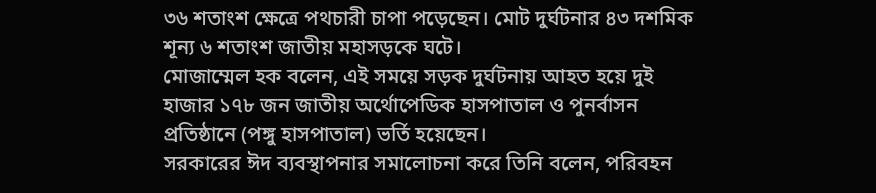৩৬ শতাংশ ক্ষেত্রে পথচারী চাপা পড়েছেন। মোট দুর্ঘটনার ৪৩ দশমিক শূন্য ৬ শতাংশ জাতীয় মহাসড়কে ঘটে।
মোজাম্মেল হক বলেন, এই সময়ে সড়ক দুর্ঘটনায় আহত হয়ে দুই হাজার ১৭৮ জন জাতীয় অর্থোপেডিক হাসপাতাল ও পুনর্বাসন প্রতিষ্ঠানে (পঙ্গু হাসপাতাল) ভর্তি হয়েছেন।
সরকারের ঈদ ব্যবস্থাপনার সমালোচনা করে তিনি বলেন, পরিবহন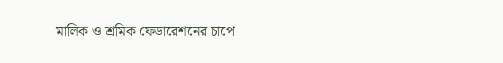মালিক ও শ্রমিক ফেডারেশনের চাপে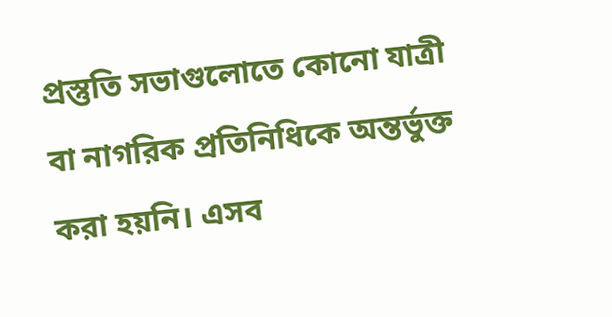প্রস্তুতি সভাগুলোতে কোনো যাত্রী বা নাগরিক প্রতিনিধিকে অন্তর্ভুক্ত করা হয়নি। এসব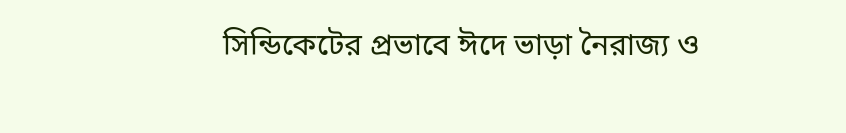সিন্ডিকেটের প্রভাবে ঈদে ভাড়া নৈরাজ্য ও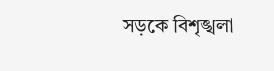সড়কে বিশৃঙ্খলা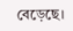বেড়েছে।